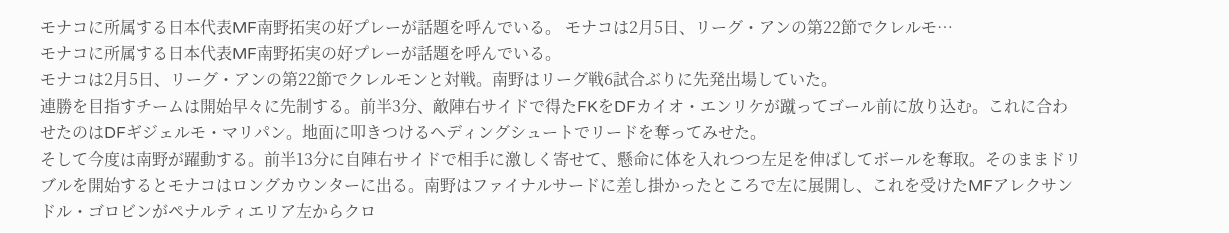モナコに所属する日本代表MF南野拓実の好プレーが話題を呼んでいる。 モナコは2月5日、リーグ・アンの第22節でクレルモ…
モナコに所属する日本代表MF南野拓実の好プレーが話題を呼んでいる。
モナコは2月5日、リーグ・アンの第22節でクレルモンと対戦。南野はリーグ戦6試合ぶりに先発出場していた。
連勝を目指すチームは開始早々に先制する。前半3分、敵陣右サイドで得たFKをDFカイオ・エンリケが蹴ってゴール前に放り込む。これに合わせたのはDFギジェルモ・マリパン。地面に叩きつけるヘディングシュートでリードを奪ってみせた。
そして今度は南野が躍動する。前半13分に自陣右サイドで相手に激しく寄せて、懸命に体を入れつつ左足を伸ばしてボールを奪取。そのままドリブルを開始するとモナコはロングカウンターに出る。南野はファイナルサードに差し掛かったところで左に展開し、これを受けたMFアレクサンドル・ゴロビンがペナルティエリア左からクロ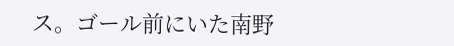ス。ゴール前にいた南野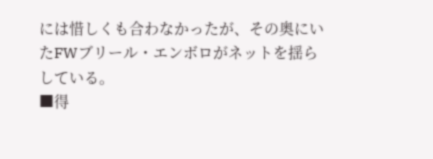には惜しくも合わなかったが、その奥にいたFWブリール・エンボロがネットを揺らしている。
■得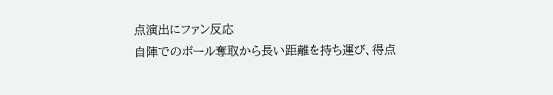点演出にファン反応
自陣でのボール奪取から長い距離を持ち運び、得点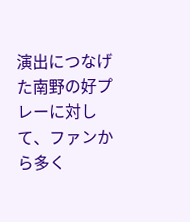演出につなげた南野の好プレーに対して、ファンから多く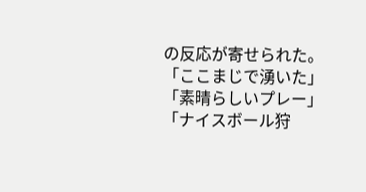の反応が寄せられた。
「ここまじで湧いた」
「素晴らしいプレー」
「ナイスボール狩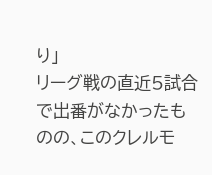り」
リーグ戦の直近5試合で出番がなかったものの、このクレルモ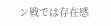ン戦では存在感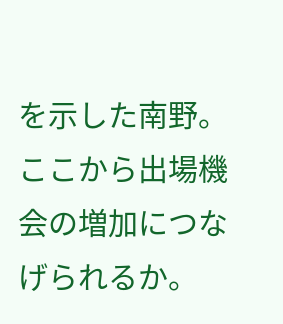を示した南野。ここから出場機会の増加につなげられるか。